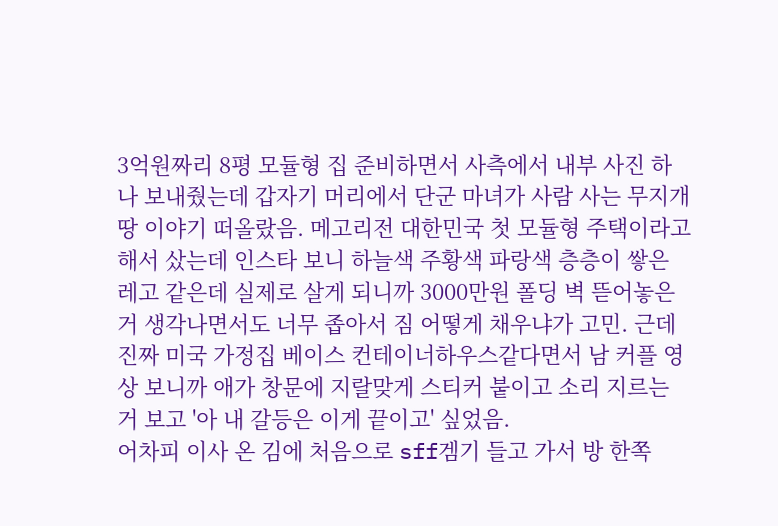3억원짜리 8평 모듈형 집 준비하면서 사측에서 내부 사진 하나 보내줬는데 갑자기 머리에서 단군 마녀가 사람 사는 무지개 땅 이야기 떠올랐음. 메고리전 대한민국 첫 모듈형 주택이라고 해서 샀는데 인스타 보니 하늘색 주황색 파랑색 층층이 쌓은 레고 같은데 실제로 살게 되니까 3000만원 폴딩 벽 뜯어놓은 거 생각나면서도 너무 좁아서 짐 어떻게 채우냐가 고민. 근데 진짜 미국 가정집 베이스 컨테이너하우스같다면서 남 커플 영상 보니까 애가 창문에 지랄맞게 스티커 붙이고 소리 지르는 거 보고 '아 내 갈등은 이게 끝이고' 싶었음.
어차피 이사 온 김에 처음으로 sff겜기 들고 가서 방 한쪽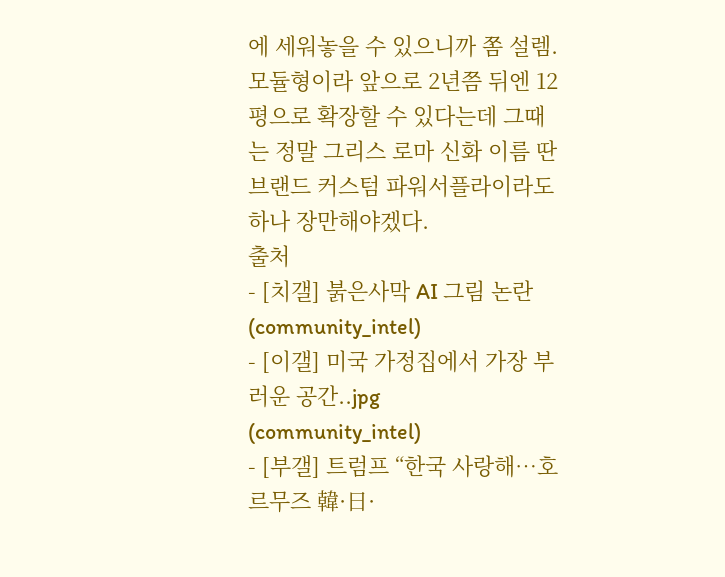에 세워놓을 수 있으니까 쫌 설렘. 모듈형이라 앞으로 2년쯤 뒤엔 12평으로 확장할 수 있다는데 그때는 정말 그리스 로마 신화 이름 딴 브랜드 커스텀 파워서플라이라도 하나 장만해야겠다.
출처
- [치갤] 붉은사막 AI 그림 논란 (community_intel)
- [이갤] 미국 가정집에서 가장 부러운 공간..jpg (community_intel)
- [부갤] 트럼프 “한국 사랑해…호르무즈 韓·日·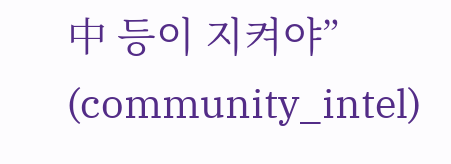中 등이 지켜야” (community_intel)